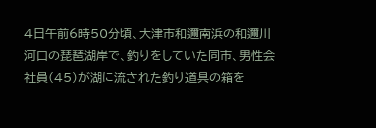4日午前6時50分頃、大津市和邇南浜の和邇川河口の琵琶湖岸で、釣りをしていた同市、男性会社員(45)が湖に流された釣り道具の箱を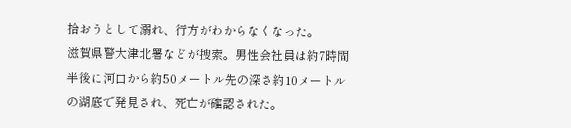拾おうとして溺れ、行方がわからなくなった。
滋賀県警大津北署などが捜索。男性会社員は約7時間半後に河口から約50メートル先の深さ約10メートルの湖底で発見され、死亡が確認された。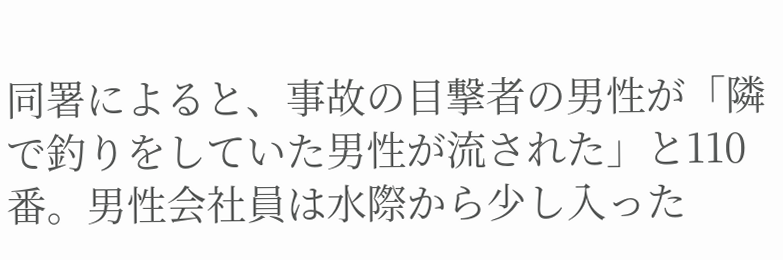同署によると、事故の目撃者の男性が「隣で釣りをしていた男性が流された」と110番。男性会社員は水際から少し入った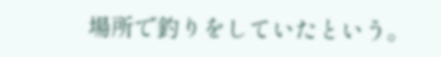場所で釣りをしていたという。